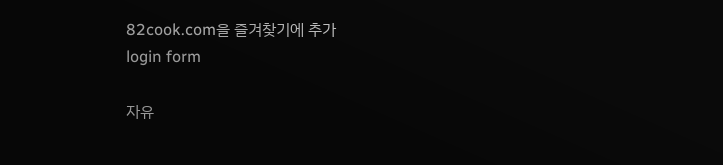82cook.com을 즐겨찾기에 추가
login form

자유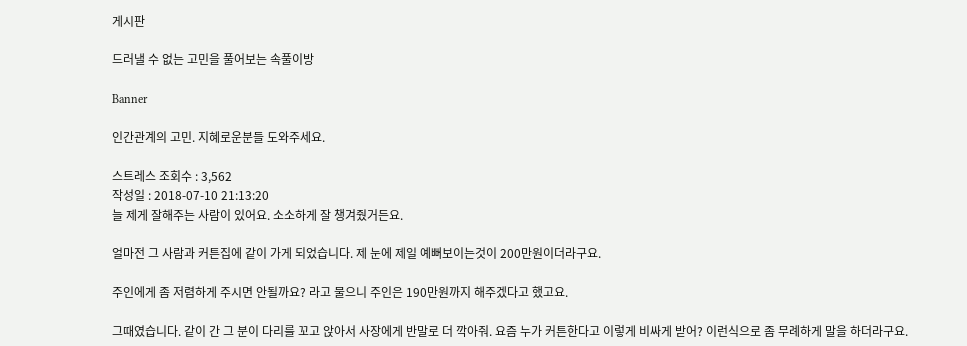게시판

드러낼 수 없는 고민을 풀어보는 속풀이방

Banner

인간관계의 고민. 지혜로운분들 도와주세요.

스트레스 조회수 : 3,562
작성일 : 2018-07-10 21:13:20
늘 제게 잘해주는 사람이 있어요. 소소하게 잘 챙겨줬거든요.

얼마전 그 사람과 커튼집에 같이 가게 되었습니다. 제 눈에 제일 예뻐보이는것이 200만원이더라구요.

주인에게 좀 저렴하게 주시면 안될까요? 라고 물으니 주인은 190만원까지 해주겠다고 했고요.

그때였습니다. 같이 간 그 분이 다리를 꼬고 앉아서 사장에게 반말로 더 깍아줘. 요즘 누가 커튼한다고 이렇게 비싸게 받어? 이런식으로 좀 무례하게 말을 하더라구요.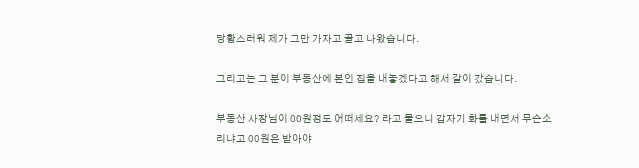당황스러워 제가 그만 가자고 끌고 나왔습니다.

그리고는 그 분이 부동산에 본인 집을 내놓겠다고 해서 같이 갔습니다.

부동산 사장님이 00원정도 어떠세요? 라고 물으니 갑자기 화를 내면서 무슨소리냐고 00원은 받아야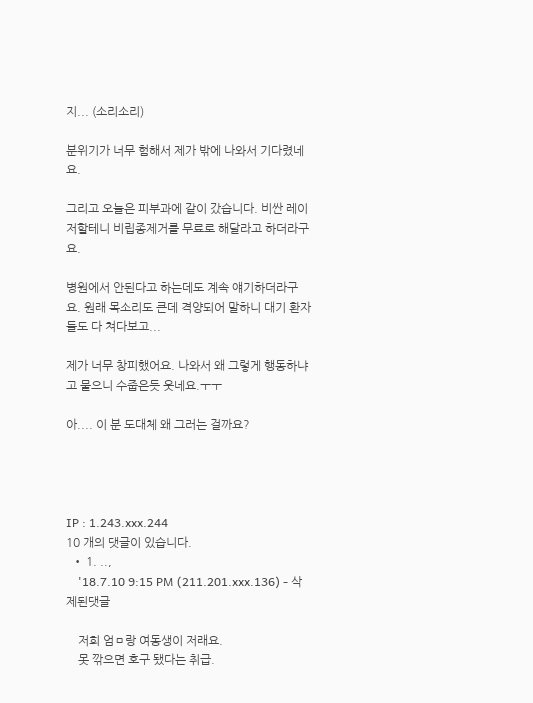지... (소리소리)

분위기가 너무 험해서 제가 밖에 나와서 기다렸네요.

그리고 오늘은 피부과에 같이 갔습니다. 비싼 레이저할테니 비립종제거를 무료로 해달라고 하더라구요.

병원에서 안된다고 하는데도 계속 얘기하더라구요. 원래 목소리도 큰데 격양되어 말하니 대기 환자들도 다 쳐다보고...

제가 너무 창피했어요. 나와서 왜 그렇게 행동하냐고 물으니 수줍은듯 웃네요.ㅜㅜ

아.... 이 분 도대체 왜 그러는 걸까요?




IP : 1.243.xxx.244
10 개의 댓글이 있습니다.
  • 1. ..,
    '18.7.10 9:15 PM (211.201.xxx.136) - 삭제된댓글

    저희 엄ㅁ랑 여동생이 저래요.
    못 깎으면 호구 됐다는 취급.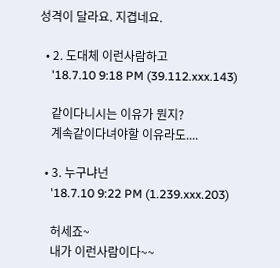성격이 달라요. 지겹네요.

  • 2. 도대체 이런사람하고
    '18.7.10 9:18 PM (39.112.xxx.143)

    같이다니시는 이유가 뭔지?
    계속같이다녀야할 이유라도....

  • 3. 누구냐넌
    '18.7.10 9:22 PM (1.239.xxx.203)

    허세죠~
    내가 이런사람이다~~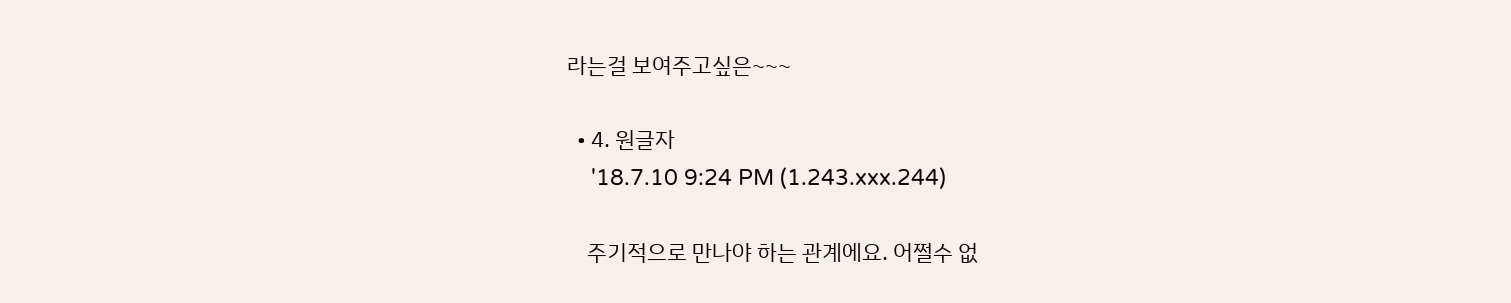라는걸 보여주고싶은~~~

  • 4. 원글자
    '18.7.10 9:24 PM (1.243.xxx.244)

    주기적으로 만나야 하는 관계에요. 어쩔수 없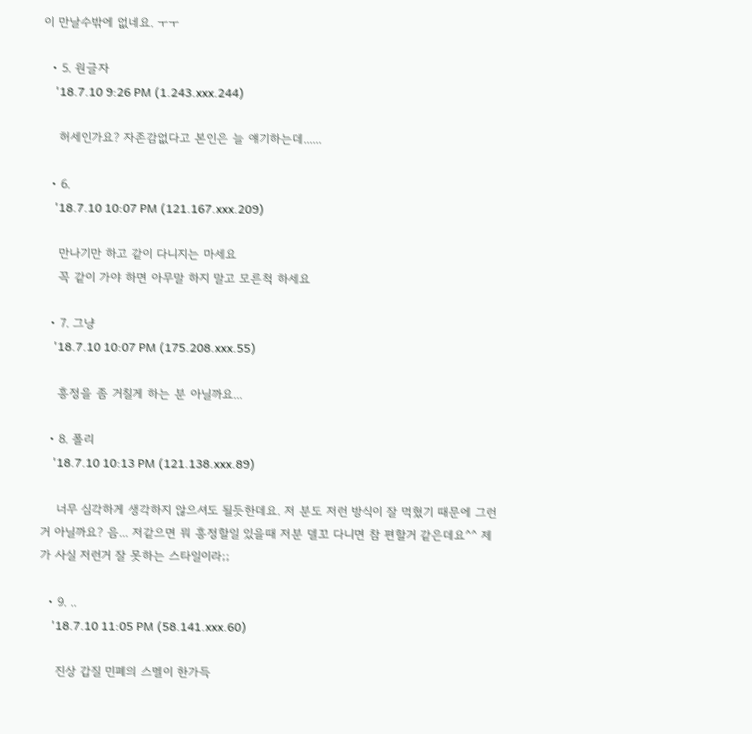이 만날수밖에 없네요. ㅜㅜ

  • 5. 원글자
    '18.7.10 9:26 PM (1.243.xxx.244)

    허세인가요? 자존감없다고 본인은 늘 얘기하는데......

  • 6.
    '18.7.10 10:07 PM (121.167.xxx.209)

    만나기만 하고 같이 다니지는 마세요
    꼭 같이 가야 하면 아무말 하지 말고 모른척 하세요

  • 7. 그냥
    '18.7.10 10:07 PM (175.208.xxx.55)

    흥정을 좀 거칠게 하는 분 아닐까요...

  • 8. 폴리
    '18.7.10 10:13 PM (121.138.xxx.89)

    너무 심각하게 생각하지 않으셔도 될듯한데요. 저 분도 저런 방식이 잘 먹혔기 때문에 그런거 아닐까요? 음... 저같으면 뭐 흥정할일 있을때 저분 델꼬 다니면 참 편할거 같은데요^^ 제가 사실 저런거 잘 못하는 스타일이라;;

  • 9. ..
    '18.7.10 11:05 PM (58.141.xxx.60)

    진상 갑질 민폐의 스멜이 한가득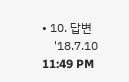• 10. 답변
    '18.7.10 11:49 PM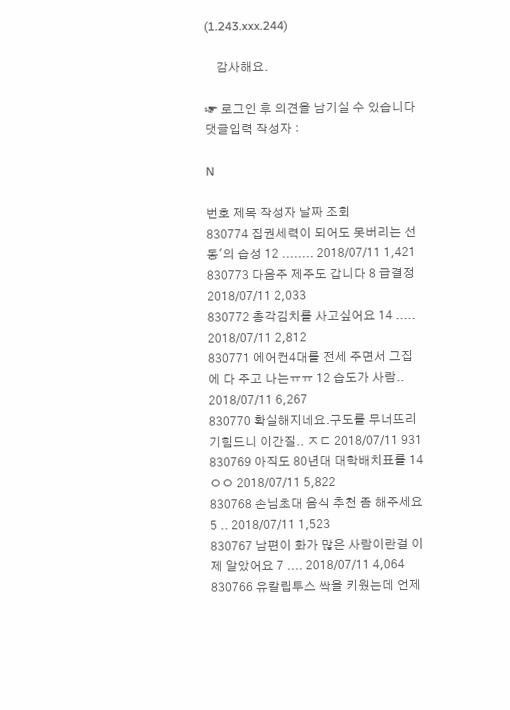(1.243.xxx.244)

    감사해요.

☞ 로그인 후 의견을 남기실 수 있습니다
댓글입력 작성자 :

N

번호 제목 작성자 날짜 조회
830774 집권세력이 되어도 못버리는 선동'의 습성 12 ........ 2018/07/11 1,421
830773 다음주 제주도 갑니다 8 급결정 2018/07/11 2,033
830772 총각김치를 사고싶어요 14 ..... 2018/07/11 2,812
830771 에어컨4대를 전세 주면서 그집에 다 주고 나는ㅠㅠ 12 습도가 사람.. 2018/07/11 6,267
830770 확실해지네요.구도를 무너뜨리기힘드니 이간질.. ㅈㄷ 2018/07/11 931
830769 아직도 80년대 대학배치표를 14 ㅇㅇ 2018/07/11 5,822
830768 손님초대 음식 추천 좀 해주세요 5 .. 2018/07/11 1,523
830767 남편이 화가 많은 사람이란걸 이제 알았어요 7 .... 2018/07/11 4,064
830766 유칼립투스 싹을 키웠는데 언제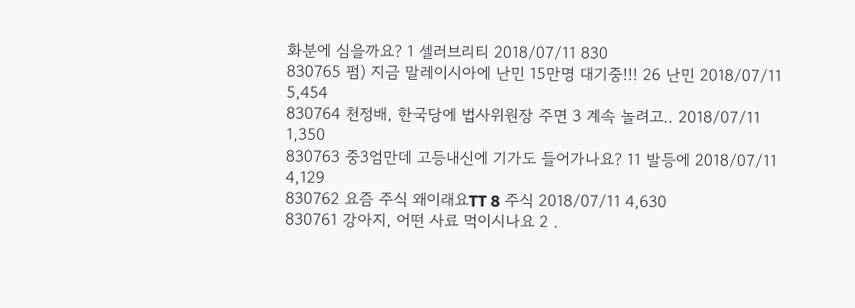화분에 심을까요? 1 셀러브리티 2018/07/11 830
830765 펌) 지금 말레이시아에 난민 15만명 대기중!!! 26 난민 2018/07/11 5,454
830764 천정배, 한국당에 법사위원장 주면 3 계속 놀려고.. 2018/07/11 1,350
830763 중3엄만데 고등내신에 기가도 들어가나요? 11 발등에 2018/07/11 4,129
830762 요즘 주식 왜이래요TT 8 주식 2018/07/11 4,630
830761 강아지, 어떤 사료 먹이시나요 2 .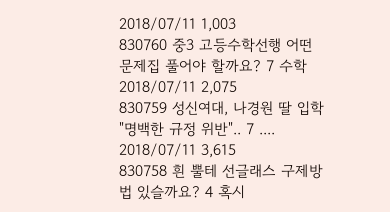2018/07/11 1,003
830760 중3 고등수학선행 어떤 문제집 풀어야 할까요? 7 수학 2018/07/11 2,075
830759 성신여대, 나경원 딸 입학 "명백한 규정 위반".. 7 .... 2018/07/11 3,615
830758 흰 뿔테 선글래스 구제방법 있슬까요? 4 혹시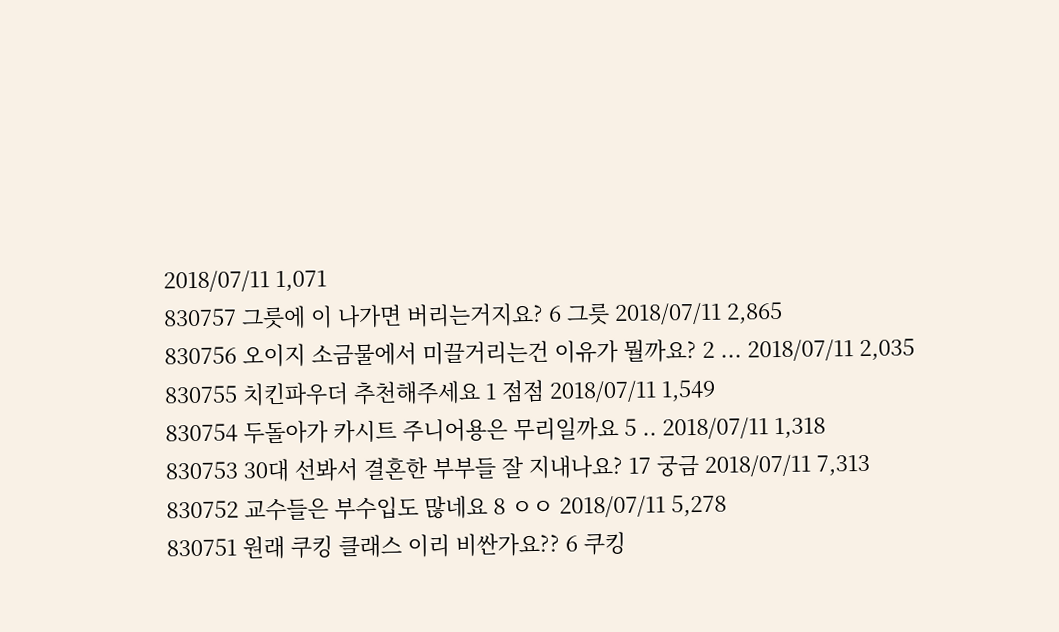2018/07/11 1,071
830757 그릇에 이 나가면 버리는거지요? 6 그릇 2018/07/11 2,865
830756 오이지 소금물에서 미끌거리는건 이유가 뭘까요? 2 ... 2018/07/11 2,035
830755 치킨파우더 추천해주세요 1 점점 2018/07/11 1,549
830754 두돌아가 카시트 주니어용은 무리일까요 5 .. 2018/07/11 1,318
830753 30대 선봐서 결혼한 부부들 잘 지내나요? 17 궁금 2018/07/11 7,313
830752 교수들은 부수입도 많네요 8 ㅇㅇ 2018/07/11 5,278
830751 원래 쿠킹 클래스 이리 비싼가요?? 6 쿠킹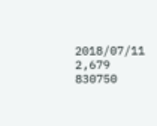2018/07/11 2,679
830750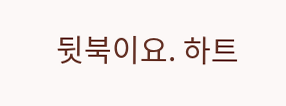뒷북이요. 하트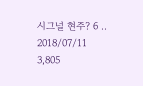시그널 현주? 6 .. 2018/07/11 3,805